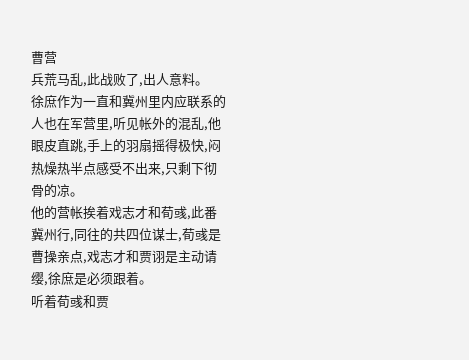曹营
兵荒马乱,此战败了,出人意料。
徐庶作为一直和冀州里内应联系的人也在军营里,听见帐外的混乱,他眼皮直跳,手上的羽扇摇得极快,闷热燥热半点感受不出来,只剩下彻骨的凉。
他的营帐挨着戏志才和荀彧,此番冀州行,同往的共四位谋士,荀彧是曹操亲点,戏志才和贾诩是主动请缨,徐庶是必须跟着。
听着荀彧和贾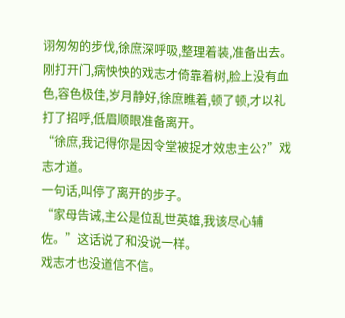诩匆匆的步伐,徐庶深呼吸,整理着装,准备出去。
刚打开门,病怏怏的戏志才倚靠着树,脸上没有血色,容色极佳,岁月静好,徐庶瞧着,顿了顿,才以礼打了招呼,低眉顺眼准备离开。
“徐庶,我记得你是因令堂被捉才效忠主公?”戏志才道。
一句话,叫停了离开的步子。
“家母告诫,主公是位乱世英雄,我该尽心辅佐。”这话说了和没说一样。
戏志才也没道信不信。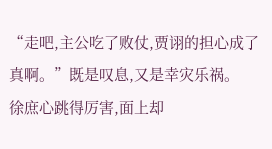“走吧,主公吃了败仗,贾诩的担心成了真啊。”既是叹息,又是幸灾乐祸。
徐庶心跳得厉害,面上却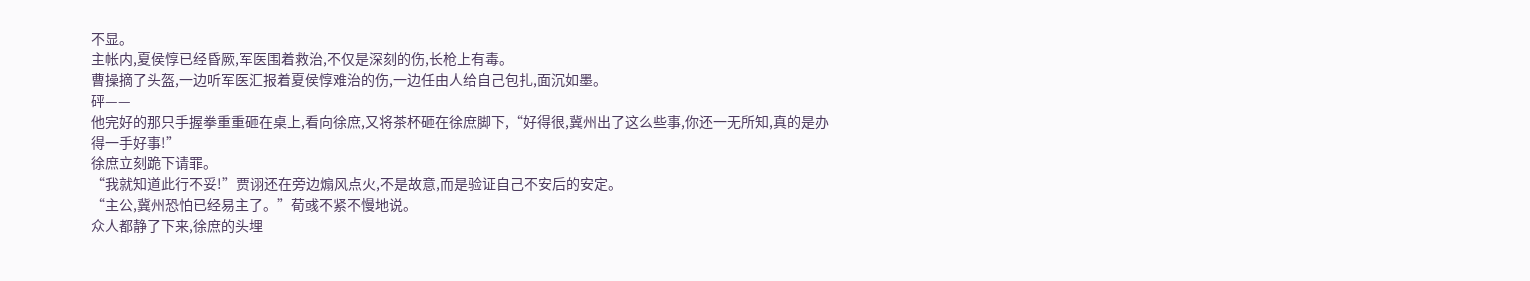不显。
主帐内,夏侯惇已经昏厥,军医围着救治,不仅是深刻的伤,长枪上有毒。
曹操摘了头盔,一边听军医汇报着夏侯惇难治的伤,一边任由人给自己包扎,面沉如墨。
砰——
他完好的那只手握拳重重砸在桌上,看向徐庶,又将茶杯砸在徐庶脚下,“好得很,冀州出了这么些事,你还一无所知,真的是办得一手好事!”
徐庶立刻跪下请罪。
“我就知道此行不妥!”贾诩还在旁边煽风点火,不是故意,而是验证自己不安后的安定。
“主公,冀州恐怕已经易主了。”荀彧不紧不慢地说。
众人都静了下来,徐庶的头埋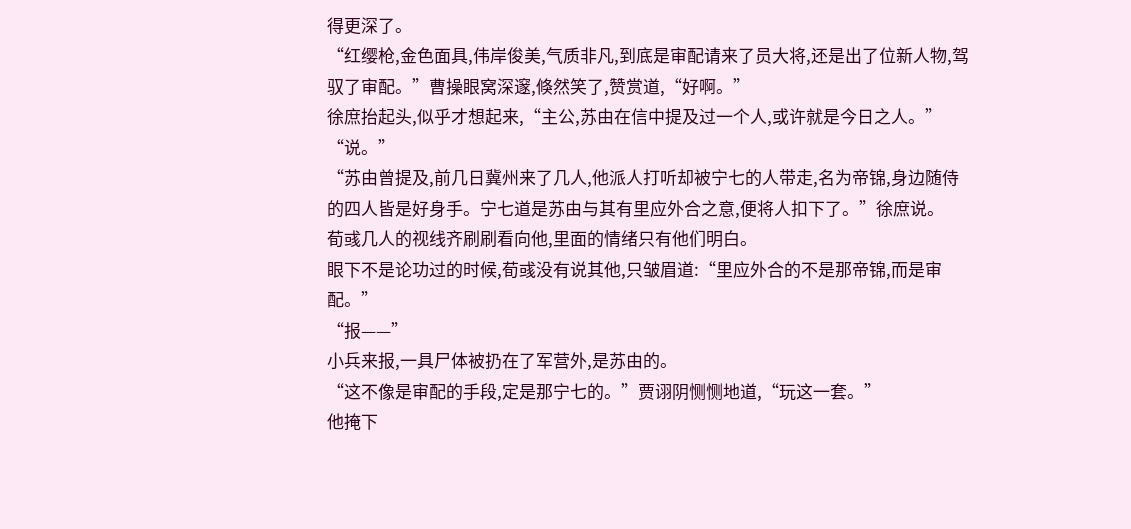得更深了。
“红缨枪,金色面具,伟岸俊美,气质非凡,到底是审配请来了员大将,还是出了位新人物,驾驭了审配。”曹操眼窝深邃,倏然笑了,赞赏道,“好啊。”
徐庶抬起头,似乎才想起来,“主公,苏由在信中提及过一个人,或许就是今日之人。”
“说。”
“苏由曾提及,前几日冀州来了几人,他派人打听却被宁七的人带走,名为帝锦,身边随侍的四人皆是好身手。宁七道是苏由与其有里应外合之意,便将人扣下了。”徐庶说。
荀彧几人的视线齐刷刷看向他,里面的情绪只有他们明白。
眼下不是论功过的时候,荀彧没有说其他,只皱眉道:“里应外合的不是那帝锦,而是审配。”
“报——”
小兵来报,一具尸体被扔在了军营外,是苏由的。
“这不像是审配的手段,定是那宁七的。”贾诩阴恻恻地道,“玩这一套。”
他掩下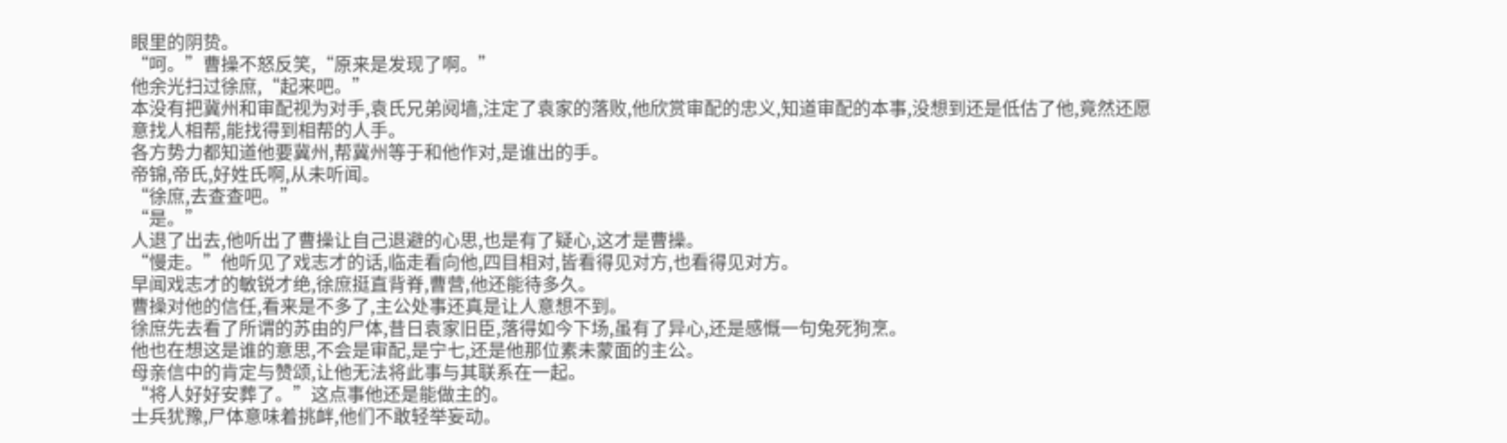眼里的阴贽。
“呵。”曹操不怒反笑,“原来是发现了啊。”
他余光扫过徐庶,“起来吧。”
本没有把冀州和审配视为对手,袁氏兄弟阋墙,注定了袁家的落败,他欣赏审配的忠义,知道审配的本事,没想到还是低估了他,竟然还愿意找人相帮,能找得到相帮的人手。
各方势力都知道他要冀州,帮冀州等于和他作对,是谁出的手。
帝锦,帝氏,好姓氏啊,从未听闻。
“徐庶,去查查吧。”
“是。”
人退了出去,他听出了曹操让自己退避的心思,也是有了疑心,这才是曹操。
“慢走。”他听见了戏志才的话,临走看向他,四目相对,皆看得见对方,也看得见对方。
早闻戏志才的敏锐才绝,徐庶挺直背脊,曹营,他还能待多久。
曹操对他的信任,看来是不多了,主公处事还真是让人意想不到。
徐庶先去看了所谓的苏由的尸体,昔日袁家旧臣,落得如今下场,虽有了异心,还是感慨一句兔死狗烹。
他也在想这是谁的意思,不会是审配,是宁七,还是他那位素未蒙面的主公。
母亲信中的肯定与赞颂,让他无法将此事与其联系在一起。
“将人好好安葬了。”这点事他还是能做主的。
士兵犹豫,尸体意味着挑衅,他们不敢轻举妄动。